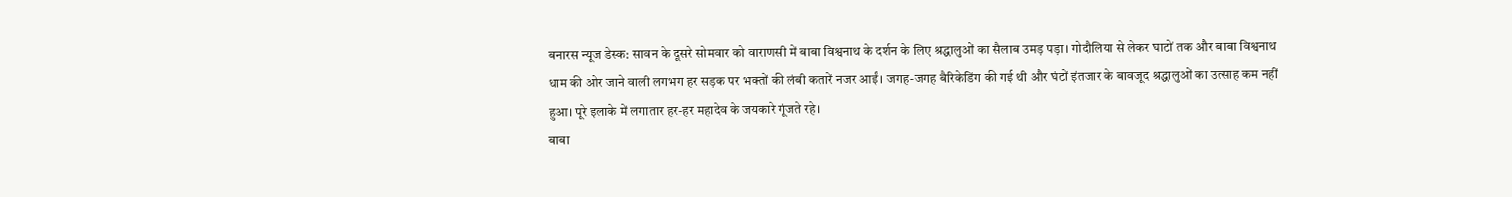बनारस न्यूज डेस्क: सावन के दूसरे सोमवार को वाराणसी में बाबा विश्वनाथ के दर्शन के लिए श्रद्धालुओं का सैलाब उमड़ पड़ा। गोदौलिया से लेकर घाटों तक और बाबा विश्वनाथ धाम की ओर जाने वाली लगभग हर सड़क पर भक्तों की लंबी कतारें नजर आईं। जगह-जगह बैरिकेडिंग की गई थी और घंटों इंतजार के बावजूद श्रद्धालुओं का उत्साह कम नहीं हुआ। पूरे इलाके में लगातार हर-हर महादेव के जयकारे गूंजते रहे।
बाबा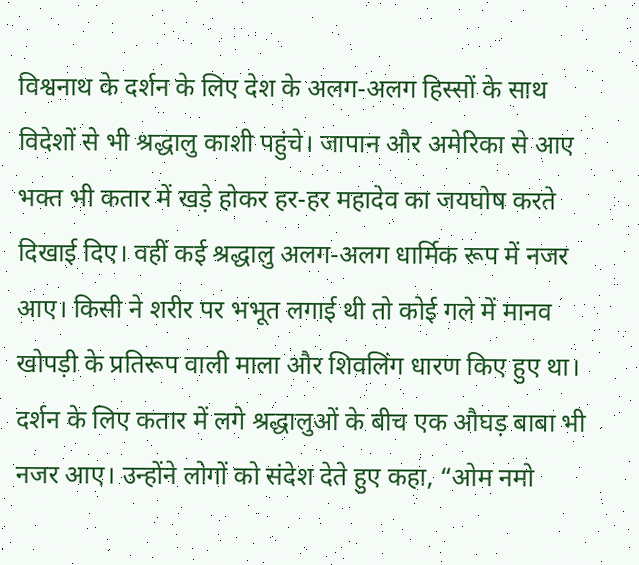विश्वनाथ के दर्शन के लिए देश के अलग-अलग हिस्सों के साथ विदेशों से भी श्रद्धालु काशी पहुंचे। जापान और अमेरिका से आए भक्त भी कतार में खड़े होकर हर-हर महादेव का जयघोष करते दिखाई दिए। वहीं कई श्रद्धालु अलग-अलग धार्मिक रूप में नजर आए। किसी ने शरीर पर भभूत लगाई थी तो कोई गले में मानव खोपड़ी के प्रतिरूप वाली माला और शिवलिंग धारण किए हुए था।
दर्शन के लिए कतार में लगे श्रद्धालुओं के बीच एक औघड़ बाबा भी नजर आए। उन्होंने लोगों को संदेश देते हुए कहा, “ओम नमो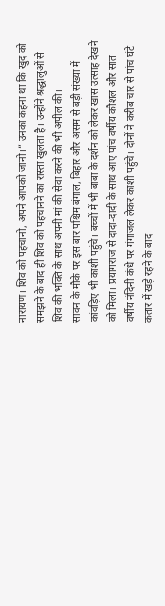नारायण। शिव को पहचानो, अपने आपको जानो।” उनका कहना था कि खुद को समझने के बाद ही शिव को पहचानने का रास्ता खुलता है। उन्होंने श्रद्धालुओं से शिव की भक्ति के साथ अपनी मां की सेवा करने की भी अपील की।
सावन के मौके पर इस बार पश्चिम बंगाल, बिहार और असम से बड़ी संख्या में कांवड़िए भी काशी पहुंचे। बच्चों में भी बाबा के दर्शन को लेकर खास उत्साह देखने को मिला। प्रयागराज से दादा-दादी के साथ आए पांच वर्षीय कौशल और सात वर्षीय नंदिनी कंधे पर गंगाजल लेकर काशी पहुंचे। दोनों ने करीब चार से पांच घंटे कतार में खड़े रहने के बाद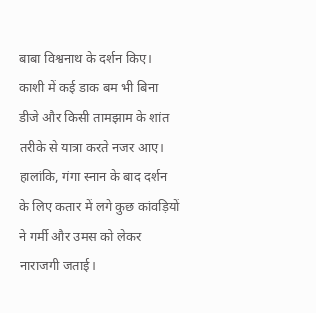बाबा विश्वनाथ के दर्शन किए।
काशी में कई डाक बम भी बिना डीजे और किसी तामझाम के शांत तरीके से यात्रा करते नजर आए। हालांकि, गंगा स्नान के बाद दर्शन के लिए कतार में लगे कुछ कांवड़ियों ने गर्मी और उमस को लेकर नाराजगी जताई।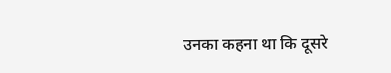उनका कहना था कि दूसरे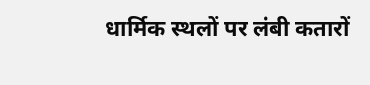धार्मिक स्थलों पर लंबी कतारों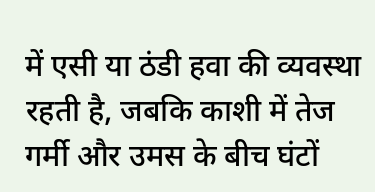में एसी या ठंडी हवा की व्यवस्था रहती है, जबकि काशी में तेज गर्मी और उमस के बीच घंटों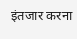इंतजार करना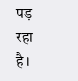पड़ रहा है।